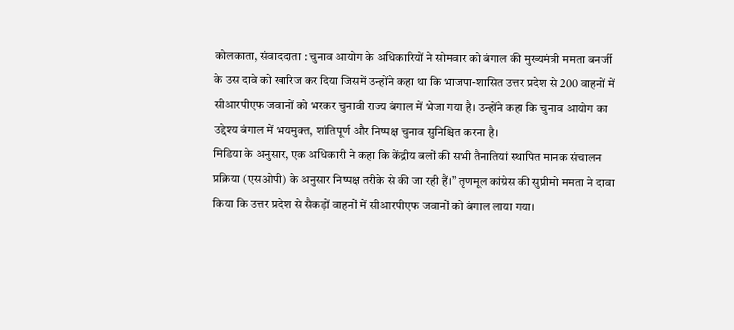कोलकाता, संवाददाता : चुनाव आयोग के अधिकारियों ने सोमवार को बंगाल की मुख्यमंत्री ममता बनर्जी के उस दावे को खारिज कर दिया जिसमें उन्होंने कहा था कि भाजपा-शासित उत्तर प्रदेश से 200 वाहनों में सीआरपीएफ जवानों को भरकर चुनावी राज्य बंगाल में भेजा गया है। उन्होंने कहा कि चुनाव आयोग का उद्देश्य बंगाल में भयमुक्त, शांतिपूर्ण और निष्पक्ष चुनाव सुनिश्चित करना है।
मिडिया के अनुसार, एक अधिकारी ने कहा कि केंद्रीय बलों की सभी तैनातियां स्थापित मानक संचालन प्रक्रिया (एसओपी) के अनुसार निष्पक्ष तरीके से की जा रही हैं।” तृणमूल कांग्रेस की सुप्रीमो ममता ने दावा किया कि उत्तर प्रदेश से सैकड़ों वाहनों में सीआरपीएफ जवानों को बंगाल लाया गया।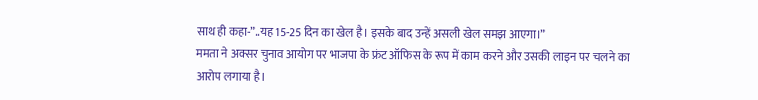साथ ही कहा-”..यह 15-25 दिन का खेल है। इसके बाद उन्हें असली खेल समझ आएगा।”
ममता ने अक्सर चुनाव आयोग पर भाजपा के फ्रंट ऑफिस के रूप में काम करने और उसकी लाइन पर चलने का आरोप लगाया है।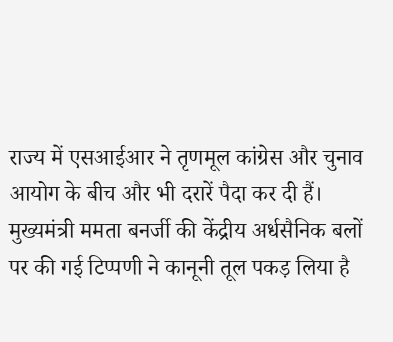राज्य में एसआईआर ने तृणमूल कांग्रेस और चुनाव आयोग के बीच और भी दरारें पैदा कर दी हैं।
मुख्यमंत्री ममता बनर्जी की केंद्रीय अर्धसैनिक बलों पर की गई टिप्पणी ने कानूनी तूल पकड़ लिया है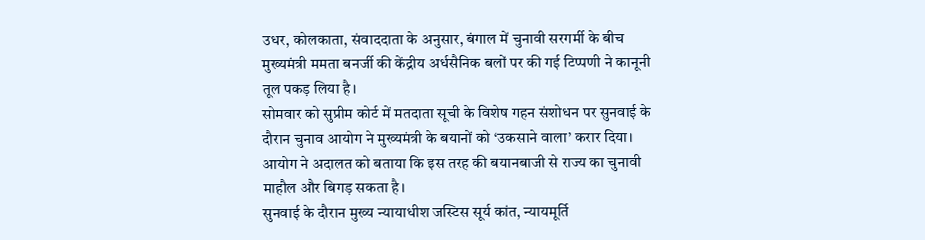उधर, कोलकाता, संवाददाता के अनुसार, बंगाल में चुनावी सरगर्मी के बीच मुख्यमंत्री ममता बनर्जी की केंद्रीय अर्धसैनिक बलों पर की गई टिप्पणी ने कानूनी तूल पकड़ लिया है।
सोमवार को सुप्रीम कोर्ट में मतदाता सूची के विशेष गहन संशोधन पर सुनवाई के दौरान चुनाव आयोग ने मुख्यमंत्री के बयानों को ‘उकसाने वाला’ करार दिया। आयोग ने अदालत को बताया कि इस तरह की बयानबाजी से राज्य का चुनावी माहौल और बिगड़ सकता है।
सुनवाई के दौरान मुख्य न्यायाधीश जस्टिस सूर्य कांत, न्यायमूर्ति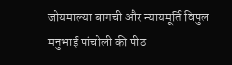जोयमाल्या बागची और न्यायमूर्ति विपुल मनुभाई पांचोली की पीठ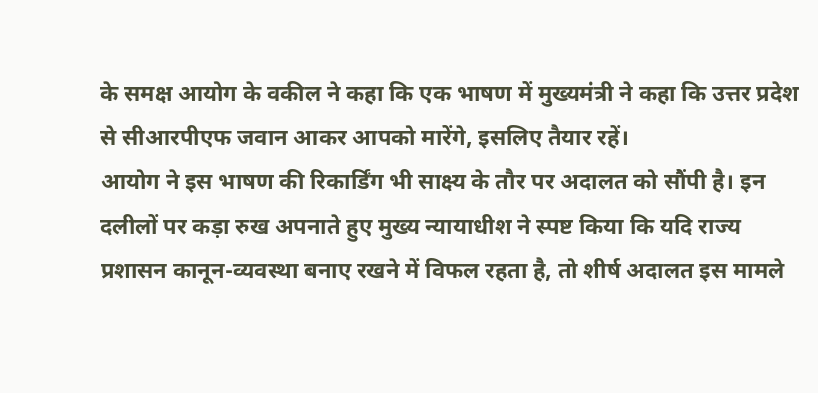के समक्ष आयोग के वकील ने कहा कि एक भाषण में मुख्यमंत्री ने कहा कि उत्तर प्रदेश से सीआरपीएफ जवान आकर आपको मारेंगे, इसलिए तैयार रहें।
आयोग ने इस भाषण की रिकार्डिंग भी साक्ष्य के तौर पर अदालत को सौंपी है। इन दलीलों पर कड़ा रुख अपनाते हुए मुख्य न्यायाधीश ने स्पष्ट किया कि यदि राज्य प्रशासन कानून-व्यवस्था बनाए रखने में विफल रहता है, तो शीर्ष अदालत इस मामले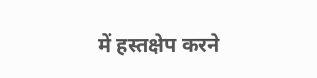में हस्तक्षेप करने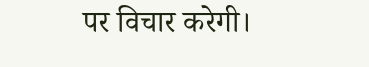पर विचार करेगी।